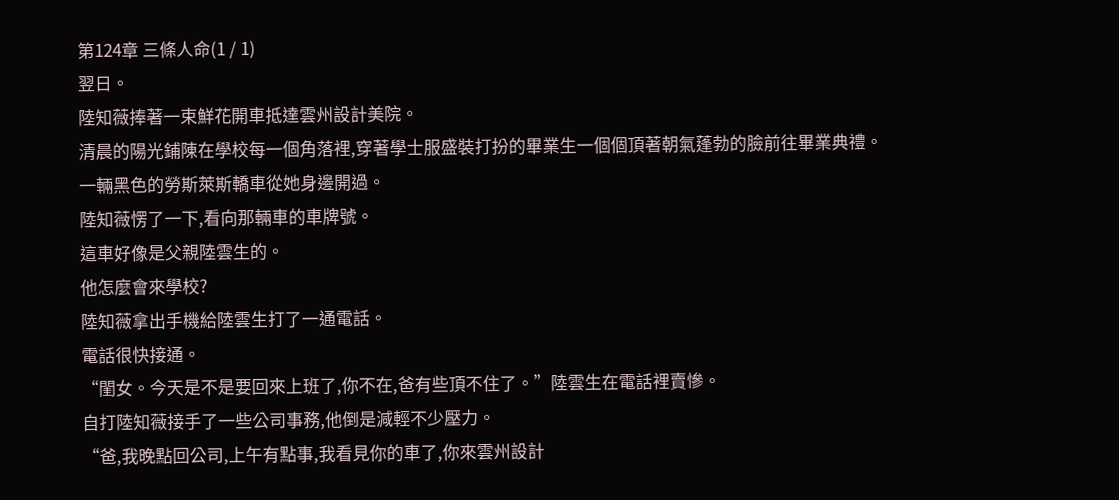第124章 三條人命(1 / 1)
翌日。
陸知薇捧著一束鮮花開車抵達雲州設計美院。
清晨的陽光鋪陳在學校每一個角落裡,穿著學士服盛裝打扮的畢業生一個個頂著朝氣蓬勃的臉前往畢業典禮。
一輛黑色的勞斯萊斯轎車從她身邊開過。
陸知薇愣了一下,看向那輛車的車牌號。
這車好像是父親陸雲生的。
他怎麼會來學校?
陸知薇拿出手機給陸雲生打了一通電話。
電話很快接通。
“閨女。今天是不是要回來上班了,你不在,爸有些頂不住了。”陸雲生在電話裡賣慘。
自打陸知薇接手了一些公司事務,他倒是減輕不少壓力。
“爸,我晚點回公司,上午有點事,我看見你的車了,你來雲州設計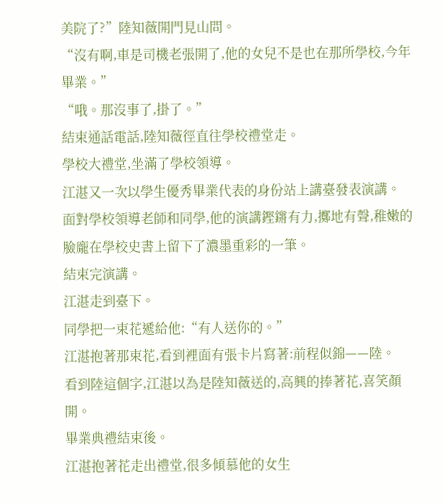美院了?”陸知薇開門見山問。
“沒有啊,車是司機老張開了,他的女兒不是也在那所學校,今年畢業。”
“哦。那沒事了,掛了。”
結束通話電話,陸知薇徑直往學校禮堂走。
學校大禮堂,坐滿了學校領導。
江湛又一次以學生優秀畢業代表的身份站上講臺發表演講。
面對學校領導老師和同學,他的演講鏗鏘有力,擲地有聲,稚嫩的臉龐在學校史書上留下了濃墨重彩的一筆。
結束完演講。
江湛走到臺下。
同學把一束花遞給他:“有人送你的。”
江湛抱著那束花,看到裡面有張卡片寫著:前程似錦——陸。
看到陸這個字,江湛以為是陸知薇送的,高興的捧著花,喜笑顏開。
畢業典禮結束後。
江湛抱著花走出禮堂,很多傾慕他的女生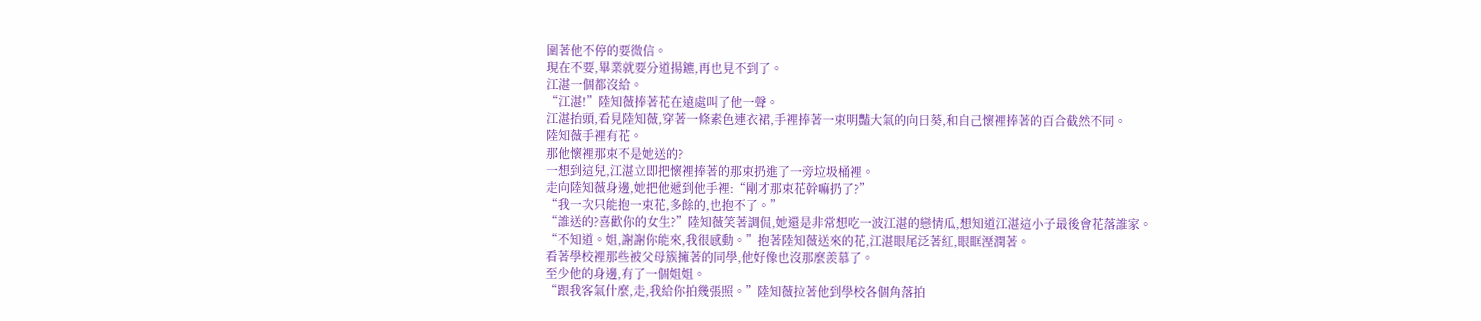圍著他不停的要微信。
現在不要,畢業就要分道揚鑣,再也見不到了。
江湛一個都沒給。
“江湛!”陸知薇捧著花在遠處叫了他一聲。
江湛抬頭,看見陸知薇,穿著一條素色連衣裙,手裡捧著一束明豔大氣的向日葵,和自己懷裡捧著的百合截然不同。
陸知薇手裡有花。
那他懷裡那束不是她送的?
一想到這兒,江湛立即把懷裡捧著的那束扔進了一旁垃圾桶裡。
走向陸知薇身邊,她把他遞到他手裡:“剛才那束花幹嘛扔了?”
“我一次只能抱一束花,多餘的,也抱不了。”
“誰送的?喜歡你的女生?”陸知薇笑著調侃,她還是非常想吃一波江湛的戀情瓜,想知道江湛這小子最後會花落誰家。
“不知道。姐,謝謝你能來,我很感動。”抱著陸知薇送來的花,江湛眼尾泛著紅,眼眶溼潤著。
看著學校裡那些被父母簇擁著的同學,他好像也沒那麼羨慕了。
至少他的身邊,有了一個姐姐。
“跟我客氣什麼,走,我給你拍幾張照。”陸知薇拉著他到學校各個角落拍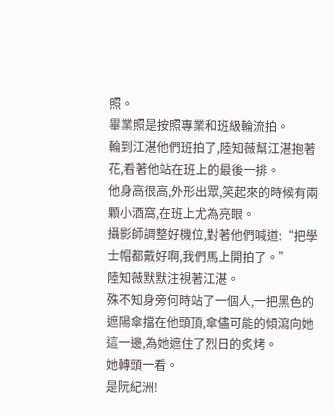照。
畢業照是按照專業和班級輪流拍。
輪到江湛他們班拍了,陸知薇幫江湛抱著花,看著他站在班上的最後一排。
他身高很高,外形出眾,笑起來的時候有兩顆小酒窩,在班上尤為亮眼。
攝影師調整好機位,對著他們喊道:“把學士帽都戴好啊,我們馬上開拍了。”
陸知薇默默注視著江湛。
殊不知身旁何時站了一個人,一把黑色的遮陽傘擋在他頭頂,傘儘可能的傾瀉向她這一邊,為她遮住了烈日的炙烤。
她轉頭一看。
是阮紀洲!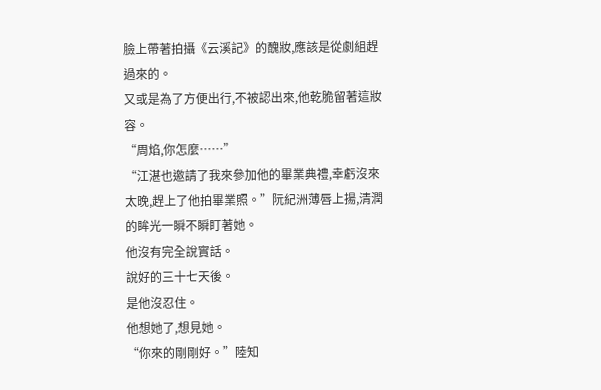臉上帶著拍攝《云溪記》的醜妝,應該是從劇組趕過來的。
又或是為了方便出行,不被認出來,他乾脆留著這妝容。
“周焰,你怎麼……”
“江湛也邀請了我來參加他的畢業典禮,幸虧沒來太晚,趕上了他拍畢業照。”阮紀洲薄唇上揚,清潤的眸光一瞬不瞬盯著她。
他沒有完全說實話。
說好的三十七天後。
是他沒忍住。
他想她了,想見她。
“你來的剛剛好。”陸知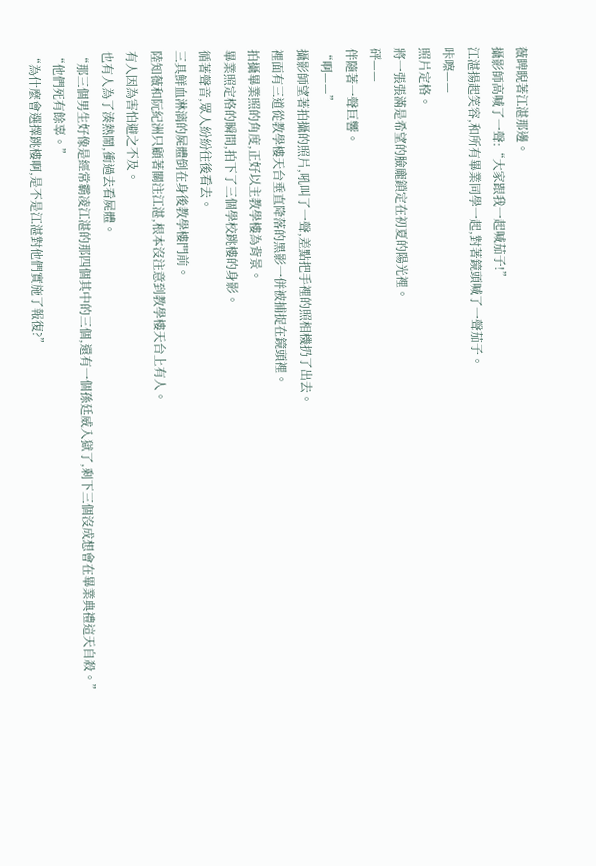薇睥睨著江湛那邊。
攝影師高喊了一聲:“大家跟我一起喊茄子!”
江湛揚起笑容,和所有畢業同學一起,對著鏡頭喊了一聲茄子。
咔嚓——
照片定格。
將一張張滿是希望的臉龐鎖定在初夏的陽光裡。
砰——
伴隨著一聲巨響。
“啊——”
攝影師望著拍攝的照片,吼叫了一聲,差點把手裡的照相機扔了出去。
裡面有三道從教學樓天台垂直降落的黑影一併被捕捉在鏡頭裡。
拍攝畢業照的角度,正好以主教學樓為背景。
畢業照定格的瞬間,拍下了三個學校跳樓的身影。
循著聲音,眾人紛紛往後看去。
三具鮮血淋漓的屍體倒在身後教學樓門前。
陸知薇和阮紀洲只顧著關注江湛,根本沒注意到教學樓天台上有人。
有人因為害怕避之不及。
也有人為了湊熱鬧,衝過去看屍體。
“那三個男生好像是經常霸凌江湛的那四個其中的三個,還有一個孫廷威入獄了,剩下三個沒成想會在畢業典禮這天自殺。”
“他們死有餘辜。”
“為什麼會選擇跳樓啊,是不是江湛對他們實施了報復?”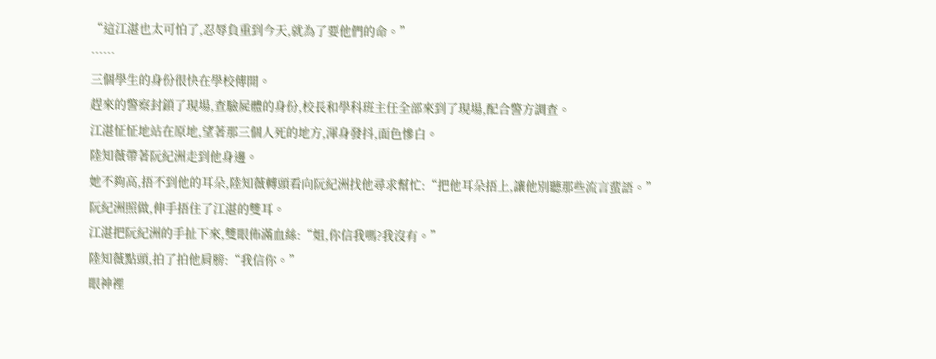“這江湛也太可怕了,忍辱負重到今天,就為了要他們的命。”
……
三個學生的身份很快在學校傳開。
趕來的警察封鎖了現場,查驗屍體的身份,校長和學科班主任全部來到了現場,配合警方調查。
江湛怔怔地站在原地,望著那三個人死的地方,渾身發抖,面色慘白。
陸知薇帶著阮紀洲走到他身邊。
她不夠高,捂不到他的耳朵,陸知薇轉頭看向阮紀洲找他尋求幫忙:“把他耳朵捂上,讓他別聽那些流言蜚語。”
阮紀洲照做,伸手捂住了江湛的雙耳。
江湛把阮紀洲的手扯下來,雙眼佈滿血絲:“姐,你信我嗎?我沒有。”
陸知薇點頭,拍了拍他肩膀:“我信你。”
眼神裡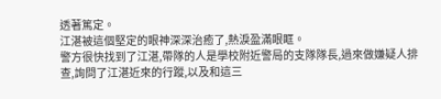透著篤定。
江湛被這個堅定的眼神深深治癒了,熱淚盈滿眼眶。
警方很快找到了江湛,帶隊的人是學校附近警局的支隊隊長,過來做嫌疑人排查,詢問了江湛近來的行蹤,以及和這三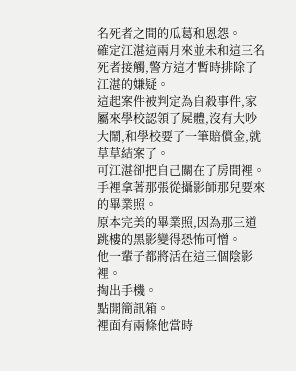名死者之間的瓜葛和恩怨。
確定江湛這兩月來並未和這三名死者接觸,警方這才暫時排除了江湛的嫌疑。
這起案件被判定為自殺事件,家屬來學校認領了屍體,沒有大吵大鬧,和學校要了一筆賠償金,就草草結案了。
可江湛卻把自己關在了房間裡。
手裡拿著那張從攝影師那兒要來的畢業照。
原本完美的畢業照,因為那三道跳樓的黑影變得恐怖可憎。
他一輩子都將活在這三個陰影裡。
掏出手機。
點開簡訊箱。
裡面有兩條他當時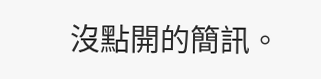沒點開的簡訊。